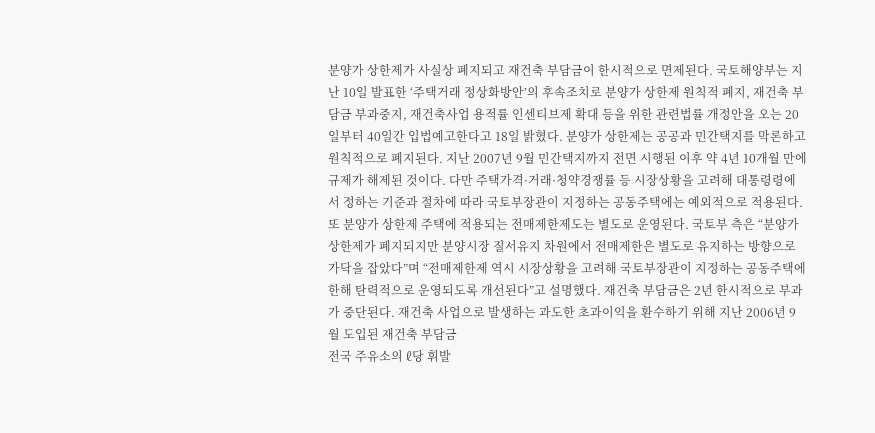분양가 상한제가 사실상 폐지되고 재건축 부담금이 한시적으로 면제된다. 국토해양부는 지난 10일 발표한 ‘주택거래 정상화방안’의 후속조치로 분양가 상한제 원칙적 폐지, 재건축 부담금 부과중지, 재건축사업 용적률 인센티브제 확대 등을 위한 관련법률 개정안을 오는 20일부터 40일간 입법예고한다고 18일 밝혔다. 분양가 상한제는 공공과 민간택지를 막론하고 원칙적으로 폐지된다. 지난 2007년 9월 민간택지까지 전면 시행된 이후 약 4년 10개월 만에 규제가 해제된 것이다. 다만 주택가격·거래·청약경쟁률 등 시장상황을 고려해 대통령령에서 정하는 기준과 절차에 따라 국토부장관이 지정하는 공동주택에는 예외적으로 적용된다. 또 분양가 상한제 주택에 적용되는 전매제한제도는 별도로 운영된다. 국토부 측은 “분양가 상한제가 폐지되지만 분양시장 질서유지 차원에서 전매제한은 별도로 유지하는 방향으로 가닥을 잡았다”며 “전매제한제 역시 시장상황을 고려해 국토부장관이 지정하는 공동주택에 한해 탄력적으로 운영되도록 개선된다”고 설명했다. 재건축 부담금은 2년 한시적으로 부과가 중단된다. 재건축 사업으로 발생하는 과도한 초과이익을 환수하기 위해 지난 2006년 9월 도입된 재건축 부담금
전국 주유소의 ℓ당 휘발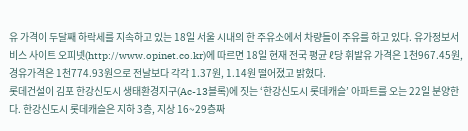유 가격이 두달째 하락세를 지속하고 있는 18일 서울 시내의 한 주유소에서 차량들이 주유를 하고 있다. 유가정보서비스 사이트 오피넷(http://www.opinet.co.kr)에 따르면 18일 현재 전국 평균 ℓ당 휘발유 가격은 1천967.45원, 경유가격은 1천774.93원으로 전날보다 각각 1.37원, 1.14원 떨어졌고 밝혔다.
롯데건설이 김포 한강신도시 생태환경지구(Ac-13블록)에 짓는 ‘한강신도시 롯데캐슬’ 아파트를 오는 22일 분양한다. 한강신도시 롯데캐슬은 지하 3층, 지상 16~29층짜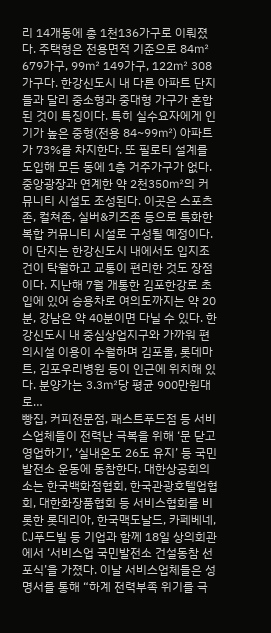리 14개동에 총 1천136가구로 이뤄졌다. 주택형은 전용면적 기준으로 84㎡ 679가구, 99㎡ 149가구, 122㎡ 308가구다. 한강신도시 내 다른 아파트 단지들과 달리 중소형과 중대형 가구가 혼합된 것이 특징이다. 특히 실수요자에게 인기가 높은 중형(전용 84~99㎡) 아파트가 73%를 차지한다. 또 필로티 설계를 도입해 모든 동에 1층 거주가구가 없다. 중앙광장과 연계한 약 2천350㎡의 커뮤니티 시설도 조성된다. 이곳은 스포츠존, 컬쳐존, 실버&키즈존 등으로 특화한 복합 커뮤니티 시설로 구성될 예정이다. 이 단지는 한강신도시 내에서도 입지조건이 탁월하고 교통이 편리한 것도 장점이다. 지난해 7월 개통한 김포한강로 초입에 있어 승용차로 여의도까지는 약 20분, 강남은 약 40분이면 다닐 수 있다. 한강신도시 내 중심상업지구와 가까워 편의시설 이용이 수월하며 김포몰, 롯데마트, 김포우리병원 등이 인근에 위치해 있다. 분양가는 3.3㎡당 평균 900만원대로…
빵집, 커피전문점, 패스트푸드점 등 서비스업체들이 전력난 극복을 위해 ‘문 닫고 영업하기’, ‘실내온도 26도 유지’ 등 국민발전소 운동에 동참한다. 대한상공회의소는 한국백화점협회, 한국관광호텔업협회, 대한화장품협회 등 서비스협회를 비롯한 롯데리아, 한국맥도날드, 카페베네, CJ푸드빌 등 기업과 함께 18일 상의회관에서 ‘서비스업 국민발전소 건설동참 선포식’을 가졌다. 이날 서비스업체들은 성명서를 통해 “하계 전력부족 위기를 극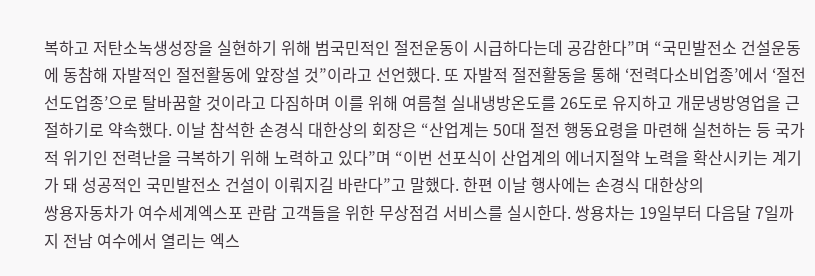복하고 저탄소녹생성장을 실현하기 위해 범국민적인 절전운동이 시급하다는데 공감한다”며 “국민발전소 건설운동에 동참해 자발적인 절전활동에 앞장설 것”이라고 선언했다. 또 자발적 절전활동을 통해 ‘전력다소비업종’에서 ‘절전선도업종’으로 탈바꿈할 것이라고 다짐하며 이를 위해 여름철 실내냉방온도를 26도로 유지하고 개문냉방영업을 근절하기로 약속했다. 이날 참석한 손경식 대한상의 회장은 “산업계는 50대 절전 행동요령을 마련해 실천하는 등 국가적 위기인 전력난을 극복하기 위해 노력하고 있다”며 “이번 선포식이 산업계의 에너지절약 노력을 확산시키는 계기가 돼 성공적인 국민발전소 건설이 이뤄지길 바란다”고 말했다. 한편 이날 행사에는 손경식 대한상의
쌍용자동차가 여수세계엑스포 관람 고객들을 위한 무상점검 서비스를 실시한다. 쌍용차는 19일부터 다음달 7일까지 전남 여수에서 열리는 엑스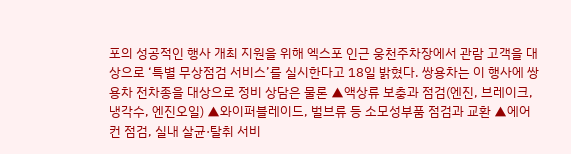포의 성공적인 행사 개최 지원을 위해 엑스포 인근 웅천주차장에서 관람 고객을 대상으로 ‘특별 무상점검 서비스’를 실시한다고 18일 밝혔다. 쌍용차는 이 행사에 쌍용차 전차종을 대상으로 정비 상담은 물론 ▲액상류 보충과 점검(엔진, 브레이크, 냉각수, 엔진오일) ▲와이퍼블레이드, 벌브류 등 소모성부품 점검과 교환 ▲에어컨 점검, 실내 살균·탈취 서비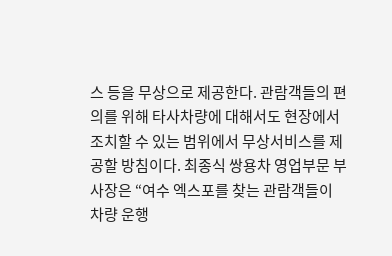스 등을 무상으로 제공한다. 관람객들의 편의를 위해 타사차량에 대해서도 현장에서 조치할 수 있는 범위에서 무상서비스를 제공할 방침이다. 최종식 쌍용차 영업부문 부사장은 “여수 엑스포를 찾는 관람객들이 차량 운행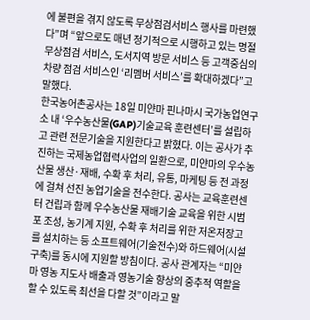에 불편을 겪지 않도록 무상점검서비스 행사를 마련했다”며 “앞으로도 매년 정기적으로 시행하고 있는 명절 무상점검 서비스, 도서지역 방문 서비스 등 고객중심의 차량 점검 서비스인 ‘리멤버 서비스’를 확대하겠다”고 말했다.
한국농어촌공사는 18일 미얀마 핀나마시 국가농업연구소 내 ‘우수농산물(GAP)기술교육 훈련센터’를 설립하고 관련 전문기술을 지원한다고 밝혔다. 이는 공사가 추진하는 국제농업협력사업의 일환으로, 미얀마의 우수농산물 생산·재배, 수확 후 처리, 유통, 마케팅 등 전 과정에 걸쳐 선진 농업기술을 전수한다. 공사는 교육훈련센터 건립과 함께 우수농산물 재배기술 교육을 위한 시범포 조성, 농기계 지원, 수확 후 처리를 위한 저온저장고를 설치하는 등 소프트웨어(기술전수)와 하드웨어(시설구축)를 동시에 지원할 방침이다. 공사 관계자는 “미얀마 영농 지도사 배출과 영농기술 향상의 중추적 역할을 할 수 있도록 최선을 다할 것”이라고 말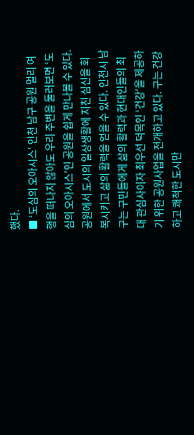했다.
■ ‘도심의 오아시스’ 인천 남구 공원 멀리 여행을 떠나지 않아도 우리 주변을 둘러보면 ‘도심의 오아시스’인 공원을 쉽게 만나볼 수 있다.공원에서 도시의 일상생활에 지친 심신을 회복시키고 삶의 활력을 얻을 수 있다. 인천시 남구는 구민들에게 삶의 활력과 현대인들의 최대 관심사이자 최우선 덕목인 ‘건강’을 제공하기 위한 공원사업을 전개하고 있다. 구는 건강하고 쾌적한 도시만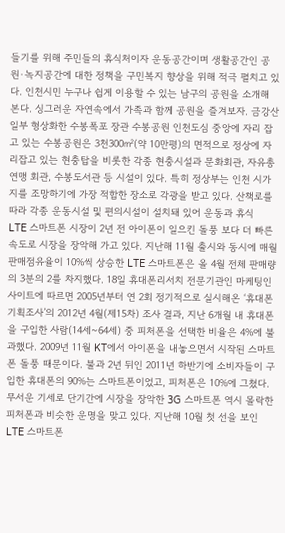들기를 위해 주민들의 휴식처이자 운동공간이며 생활공간인 공원·녹지공간에 대한 정책을 구민복지 향상을 위해 적극 펼치고 있다. 인천시민 누구나 쉽게 이용할 수 있는 남구의 공원을 소개해 본다. 싱그러운 자연속에서 가족과 함께 공원을 즐겨보자. 금강산 일부 형상화한 수봉폭포 장관 수봉공원 인천도심 중앙에 자리 잡고 있는 수봉공원은 3천300㎡(약 10만평)의 면적으로 정상에 자리잡고 있는 현충탑을 비롯한 각종 현충시설과 문화회관, 자유총연맹 회관, 수봉도서관 등 시설이 있다. 특히 정상부는 인천 시가지를 조망하기에 가장 적합한 장소로 각광을 받고 있다. 산책로를 따라 각종 운동시설 및 편의시설이 설치돼 있어 운동과 휴식
LTE 스마트폰 시장이 2년 전 아이폰이 일으킨 돌풍 보다 더 빠른 속도로 시장을 장악해 가고 있다. 지난해 11월 출시와 동시에 매월 판매점유율이 10%씩 상승한 LTE 스마트폰은 올 4월 전체 판매량의 3분의 2를 차지했다. 18일 휴대폰리서치 전문기관인 마케팅인사이트에 따르면 2005년부터 연 2회 정기적으로 실시해온 ‘휴대폰 기획조사’의 2012년 4월(제15차) 조사 결과, 지난 6개월 내 휴대폰을 구입한 사람(14세~64세) 중 피처폰을 선택한 비율은 4%에 불과했다. 2009년 11월 KT에서 아이폰을 내놓으면서 시작된 스마트폰 돌풍 때문이다. 불과 2년 뒤인 2011년 하반기에 소비자들이 구입한 휴대폰의 90%는 스마트폰이었고, 피처폰은 10%에 그쳤다. 무서운 기세로 단기간에 시장을 장악한 3G 스마트폰 역시 몰락한 피처폰과 비슷한 운명을 맞고 있다. 지난해 10월 첫 선을 보인 LTE 스마트폰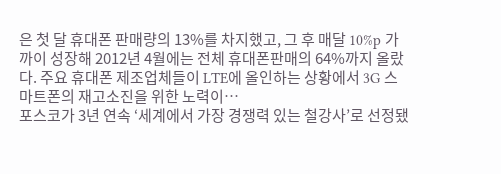은 첫 달 휴대폰 판매량의 13%를 차지했고, 그 후 매달 10%p 가까이 성장해 2012년 4월에는 전체 휴대폰판매의 64%까지 올랐다. 주요 휴대폰 제조업체들이 LTE에 올인하는 상황에서 3G 스마트폰의 재고소진을 위한 노력이…
포스코가 3년 연속 ‘세계에서 가장 경쟁력 있는 철강사’로 선정됐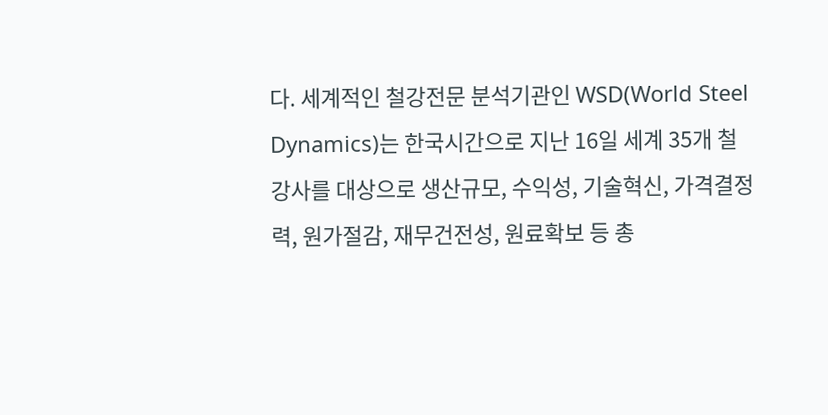다. 세계적인 철강전문 분석기관인 WSD(World Steel Dynamics)는 한국시간으로 지난 16일 세계 35개 철강사를 대상으로 생산규모, 수익성, 기술혁신, 가격결정력, 원가절감, 재무건전성, 원료확보 등 총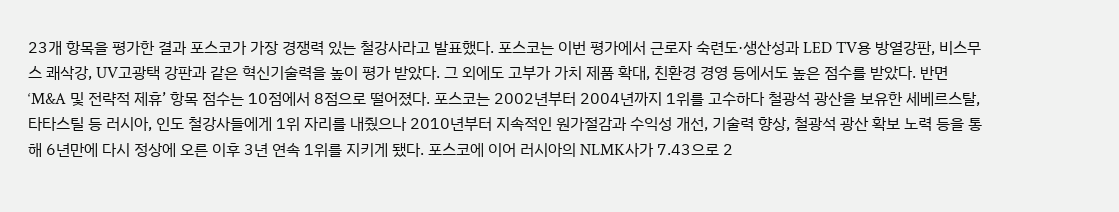23개 항목을 평가한 결과 포스코가 가장 경쟁력 있는 철강사라고 발표했다. 포스코는 이번 평가에서 근로자 숙련도·생산성과 LED TV용 방열강판, 비스무스 쾌삭강, UV고광택 강판과 같은 혁신기술력을 높이 평가 받았다. 그 외에도 고부가 가치 제품 확대, 친환경 경영 등에서도 높은 점수를 받았다. 반면 ‘M&A 및 전략적 제휴’ 항목 점수는 10점에서 8점으로 떨어졌다. 포스코는 2002년부터 2004년까지 1위를 고수하다 철광석 광산을 보유한 세베르스탈, 타타스틸 등 러시아, 인도 철강사들에게 1위 자리를 내줬으나 2010년부터 지속적인 원가절감과 수익성 개선, 기술력 향상, 철광석 광산 확보 노력 등을 통해 6년만에 다시 정상에 오른 이후 3년 연속 1위를 지키게 됐다. 포스코에 이어 러시아의 NLMK사가 7.43으로 2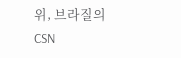위, 브라질의 CSN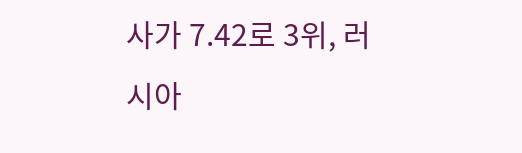사가 7.42로 3위, 러시아